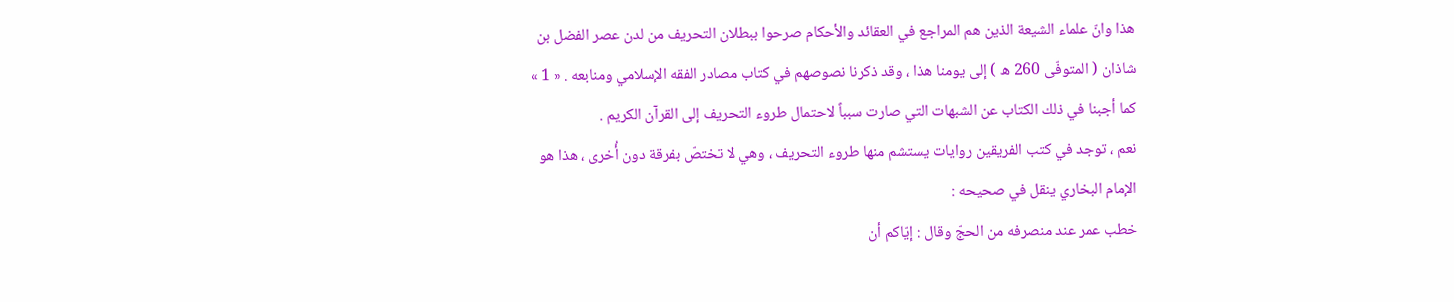هذا وانّ علماء الشيعة الذين هم المراجع في العقائد والأحكام صرحوا ببطلان التحريف من لدن عصر الفضل بن شاذان ( المتوفّى 260 ه ) إلى يومنا هذا ، وقد ذكرنا نصوصهم في كتاب مصادر الفقه الإسلامي ومنابعه . « 1 »
كما أجبنا في ذلك الكتاب عن الشبهات التي صارت سبباً لاحتمال طروء التحريف إلى القرآن الكريم .
نعم ، توجد في كتب الفريقين روايات يستشم منها طروء التحريف ، وهي لا تختصّ بفرقة دون أُخرى ، هذا هو الإمام البخاري ينقل في صحيحه :
خطب عمر عند منصرفه من الحجّ وقال : إيّاكم أن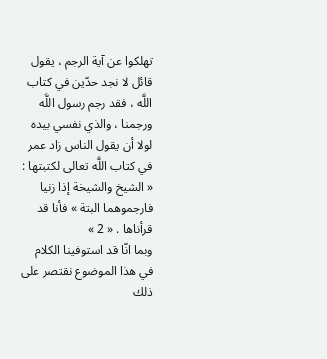تهلكوا عن آية الرجم ، يقول قائل لا نجد حدّين في كتاب اللَّه ، فقد رجم رسول اللَّه ورجمنا ، والذي نفسي بيده لولا أن يقول الناس زاد عمر في كتاب اللَّه تعالى لكتبتها : « الشيخ والشيخة إذا زنيا فارجموهما البتة » فأنا قد قرأناها . « 2 »
وبما انّا قد استوفينا الكلام في هذا الموضوع نقتصر على ذلك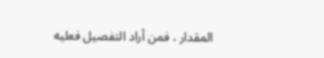المقدار ، فمن أراد التفصيل فعليه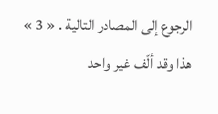الرجوع إلى المصادر التالية . « 3 » هذا وقد ألّف غير واحد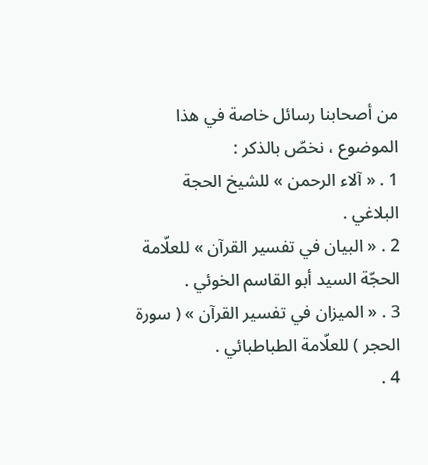من أصحابنا رسائل خاصة في هذا الموضوع ، نخصّ بالذكر :
1 . « آلاء الرحمن » للشيخ الحجة البلاغي .
2 . « البيان في تفسير القرآن » للعلّامة الحجّة السيد أبو القاسم الخوئي .
3 . « الميزان في تفسير القرآن » ( سورة الحجر ) للعلّامة الطباطبائي .
4 .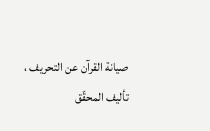صيانة القرآن عن التحريف ، تأليف المحقّق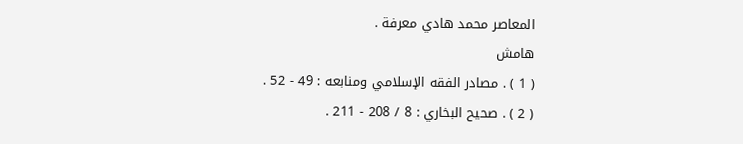المعاصر محمد هادي معرفة .
هامش
( 1 ) . مصادر الفقه الإسلامي ومنابعه : 49 - 52 .
( 2 ) . صحيح البخاري : 8 / 208 - 211 .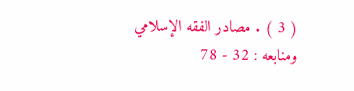( 3 ) . مصادر الفقه الإسلامي ومنابعه : 32 - 78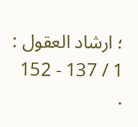؛ ارشاد العقول : 1 / 137 - 152 .